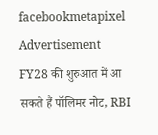facebookmetapixel
Advertisement
FY28 की शुरुआत में आ सकते हैं पॉलिमर नोट, RBI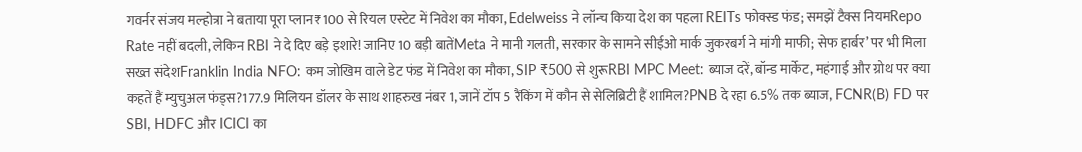गवर्नर संजय मल्होत्रा ने बताया पूरा प्लान₹100 से रियल एस्टेट में निवेश का मौका, Edelweiss ने लॉन्च किया देश का पहला REITs फोक्स्ड फंड; समझें टैक्स नियमRepo Rate नहीं बदली, लेकिन RBI ने दे दिए बड़े इशारे! जानिए 10 बड़ी बातेंMeta ने मानी गलती, सरकार के सामने सीईओ मार्क जुकरबर्ग ने मांगी माफी; सेफ हार्बर’ पर भी मिला सख्त संदेशFranklin India NFO: कम जोखिम वाले डेट फंड में निवेश का मौका, SIP ₹500 से शुरूRBI MPC Meet: ब्याज दरें, बॉन्ड मार्केट, महंगाई और ग्रोथ पर क्या कहतें हैं म्युचुअल फंड्स?177.9 मिलियन डॉलर के साथ शाहरुख नंबर 1, जानें टॉप 5 रैंकिंग में कौन से सेलिब्रिटी हैं शामिल?PNB दे रहा 6.5% तक ब्याज, FCNR(B) FD पर SBI, HDFC और ICICI का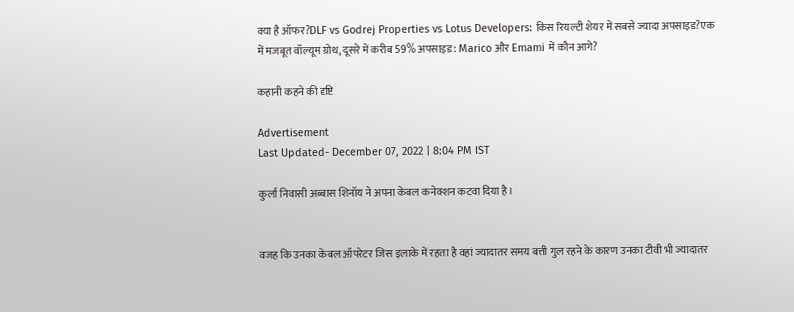क्या है ऑफर?DLF vs Godrej Properties vs Lotus Developers: किस रियल्टी शेयर में सबसे ज्यादा अपसाइड?एक में मजबूत वॉल्यूम ग्रोथ, दूसरे में करीब 59% अपसाइड: Marico और Emami में कौन आगे?

कहानी कहने की दृष्टि

Advertisement
Last Updated- December 07, 2022 | 8:04 PM IST

कुर्ला निवासी अब्बास शिनॉय ने अपना केबल कनेक्शन कटवा दिया है।


वजह कि उनका केबल ऑपरेटर जिस इलाके में रहता है वहां ज्यादातर समय बत्ती गुल रहने के कारण उनका टीवी भी ज्यादातर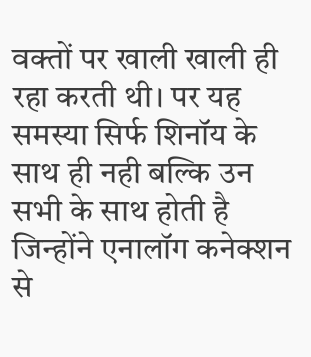वक्तों पर खाली खाली ही रहा करती थी। पर यह समस्या सिर्फ शिनॉय के साथ ही नही बल्कि उन सभी के साथ होती है जिन्होंने एनालॉग कनेक्शन से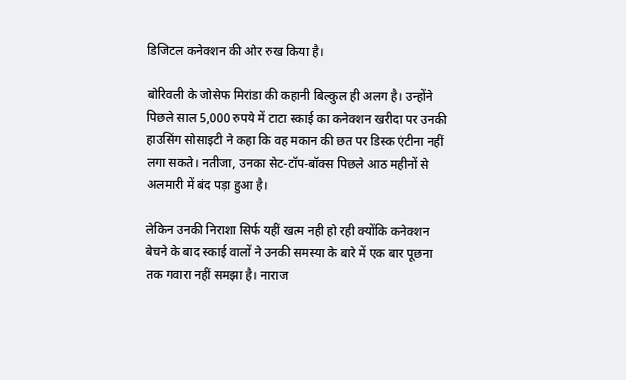डिजिटल कनेक्शन की ओर रुख किया है।

बोरिवली के जोसेफ मिरांडा की कहानी बिल्कुल ही अलग है। उन्होंने पिछले साल 5,000 रुपये में टाटा स्काई का कनेक्शन खरीदा पर उनकी हाउसिंग सोसाइटी ने कहा कि वह मकान की छत पर डिस्क एंटीना नहीं लगा सकते। नतीजा, उनका सेट-टॉप-बॉक्स पिछले आठ महीनों से अलमारी में बंद पड़ा हुआ है।

लेकिन उनकी निराशा सिर्फ यहीं खत्म नही हो रही क्योंकि कनेक्शन बेचने के बाद स्काई वालों ने उनकी समस्या के बारे में एक बार पूछना तक गवारा नहीं समझा है। नाराज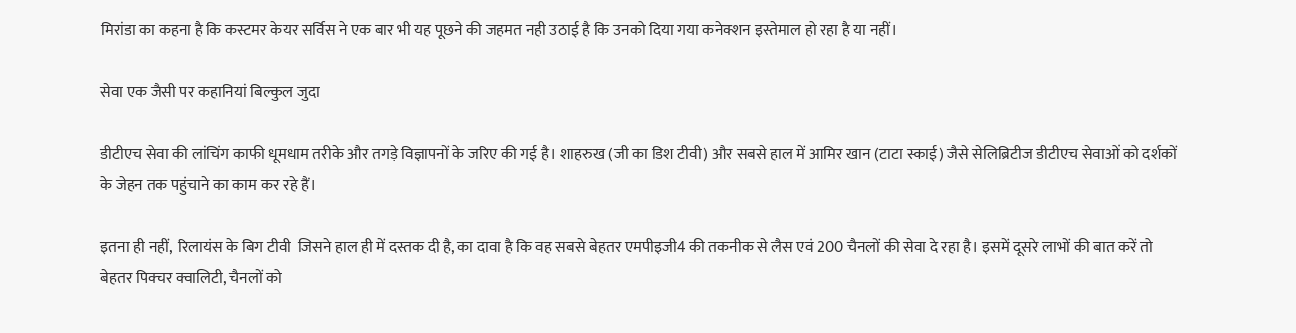मिरांडा का कहना है कि कस्टमर केयर सर्विस ने एक बार भी यह पूछने की जहमत नही उठाई है कि उनको दिया गया कनेक्शन इस्तेमाल हो रहा है या नहीं।

सेवा एक जैसी पर कहानियां बिल्कुल जुदा

डीटीएच सेवा की लांचिंग काफी धूमधाम तरीके और तगड़े विज्ञापनों के जरिए की गई है। शाहरुख (जी का डिश टीवी) और सबसे हाल में आमिर खान (टाटा स्काई) जैसे सेलिब्रिटीज डीटीएच सेवाओं को दर्शकों के जेहन तक पहुंचाने का काम कर रहे हैं।

इतना ही नहीं,  रिलायंस के बिग टीवी  जिसने हाल ही में दस्तक दी है, का दावा है कि वह सबसे बेहतर एमपीइजी4 की तकनीक से लैस एवं 200 चैनलों की सेवा दे रहा है। इसमें दूसरे लाभों की बात करें तो बेहतर पिक्चर क्वालिटी, चैनलों को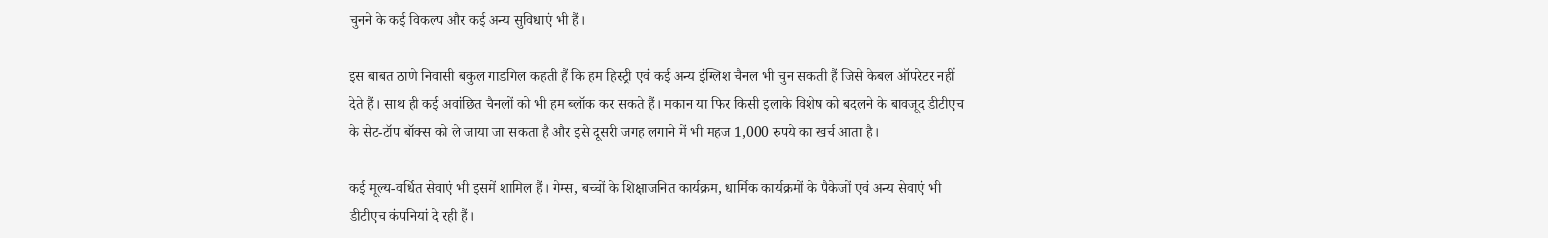चुनने के कई विकल्प और कई अन्य सुविधाएं भी हैं।

इस बाबत ठाणे निवासी बकुल गाडगिल कहती हैं कि हम हिस्ट्री एवं कई अन्य इंग्लिश चैनल भी चुन सकती हैं जिसे केबल ऑपरेटर नहीं देते हैं। साथ ही कई अवांछित चैनलों को भी हम ब्लॉक कर सकते हैं। मकान या फिर किसी इलाके विशेष को बदलने के बावजूद डीटीएच के सेट-टॉप बॉक्स को ले जाया जा सकता है और इसे दूसरी जगह लगाने में भी महज 1,000 रुपये का खर्च आता है।

कई मूल्य-वर्धित सेवाएं भी इसमें शामिल हैं। गेम्स, बच्चों के शिक्षाजनित कार्यक्रम, धार्मिक कार्यक्रमों के पैकेजों एवं अन्य सेवाएं भी डीटीएच कंपनियां दे रही हैं।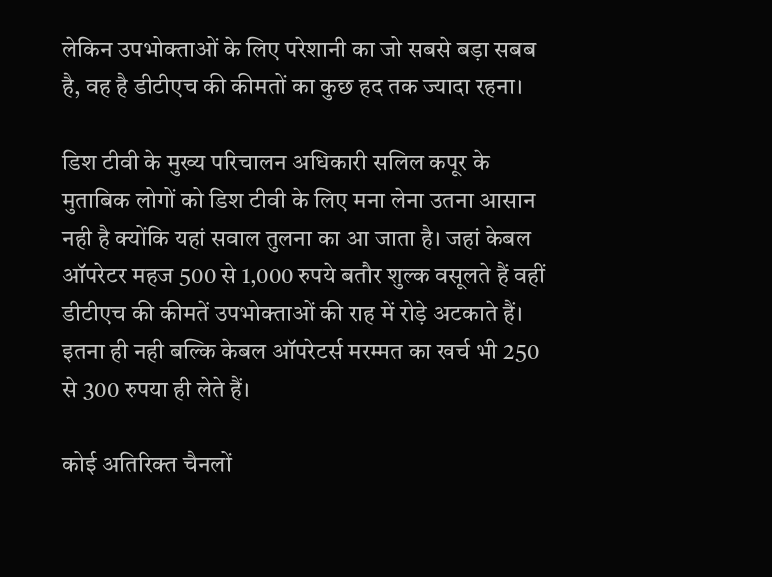लेकिन उपभोक्ताओं के लिए परेशानी का जो सबसे बड़ा सबब है, वह है डीटीएच की कीमतों का कुछ हद तक ज्यादा रहना।

डिश टीवी के मुख्य परिचालन अधिकारी सलिल कपूर के मुताबिक लोगों को डिश टीवी के लिए मना लेना उतना आसान नही है क्योंकि यहां सवाल तुलना का आ जाता है। जहां केबल ऑपरेटर महज 500 से 1,000 रुपये बतौर शुल्क वसूलते हैं वहीं डीटीएच की कीमतें उपभोक्ताओं की राह में रोड़े अटकाते हैं। इतना ही नही बल्कि केबल ऑपरेटर्स मरम्मत का खर्च भी 250 से 300 रुपया ही लेते हैं।

कोई अतिरिक्त चैनलों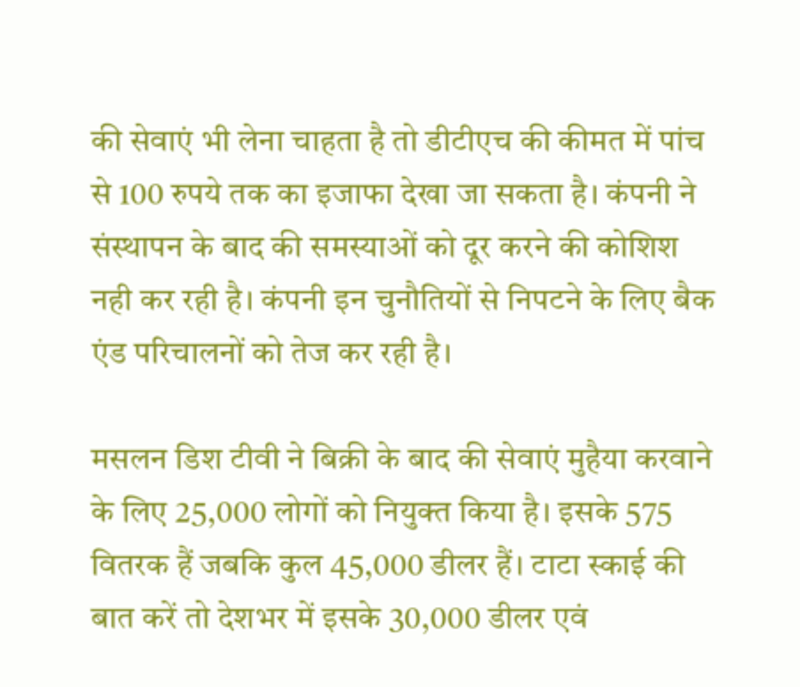की सेवाएं भी लेना चाहता है तो डीटीएच की कीमत में पांच से 100 रुपये तक का इजाफा देखा जा सकता है। कंपनी ने संस्थापन के बाद की समस्याओं को दूर करने की कोशिश नही कर रही है। कंपनी इन चुनौतियों से निपटने के लिए बैक एंड परिचालनों को तेज कर रही है।

मसलन डिश टीवी ने बिक्री के बाद की सेवाएं मुहैया करवाने के लिए 25,000 लोगों को नियुक्त किया है। इसके 575 वितरक हैं जबकि कुल 45,000 डीलर हैं। टाटा स्काई की बात करें तो देशभर में इसके 30,000 डीलर एवं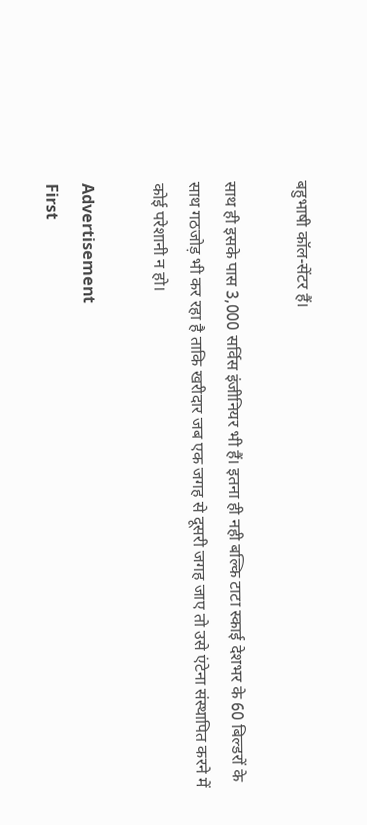बहुभाषी कॉल-सेंटर हैं।

साथ ही इसके पास 3,000 सर्विस इंजीनियर भी हैं। इतना ही नही बल्कि टाटा स्काई देशभर के 60 बिल्डरों के साथ गठजोड़ भी कर रहा है ताकि खरीदार जब एक जगह से दूसरी जगह जाए तो उसे एंटेना संस्थापित करने में कोई परेशानी न हो।

Advertisement
First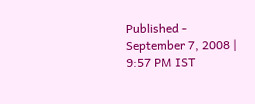Published - September 7, 2008 | 9:57 PM IST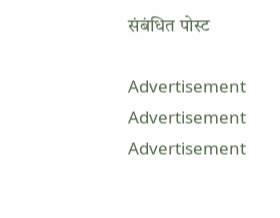संबंधित पोस्ट

Advertisement
Advertisement
Advertisement